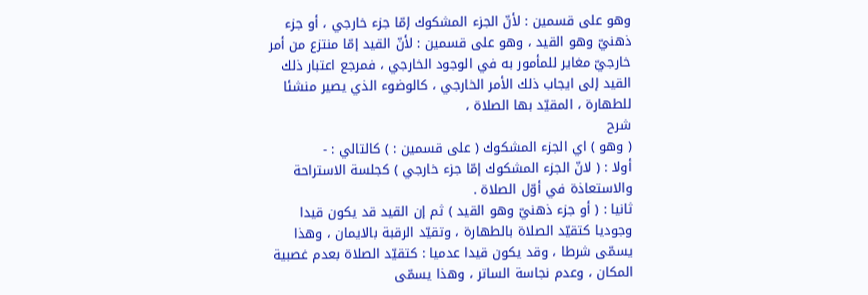وهو على قسمين : لأنّ الجزء المشكوك إمّا جزء خارجي ، أو جزء ذهنيّ وهو القيد ، وهو على قسمين : لأنّ القيد إمّا منتزع من أمر خارجيّ مغاير للمأمور به في الوجود الخارجي ، فمرجع اعتبار ذلك القيد إلى ايجاب ذلك الأمر الخارجي ، كالوضوء الذي يصير منشئا للطهارة ، المقيّد بها الصلاة ،
شرح
( وهو ) اي الجزء المشكوك ( على قسمين : ) كالتالي : -
أولا : ( لانّ الجزء المشكوك إمّا جزء خارجي ) كجلسة الاستراحة والاستعاذة في أوّل الصلاة .
ثانيا : ( أو جزء ذهنيّ وهو القيد ) ثم إن القيد قد يكون قيدا وجوديا كتقيّد الصلاة بالطهارة ، وتقيّد الرقبة بالايمان ، وهذا يسمّى شرطا ، وقد يكون قيدا عدميا : كتقيّد الصلاة بعدم غصبية المكان ، وعدم نجاسة الساتر ، وهذا يسمّى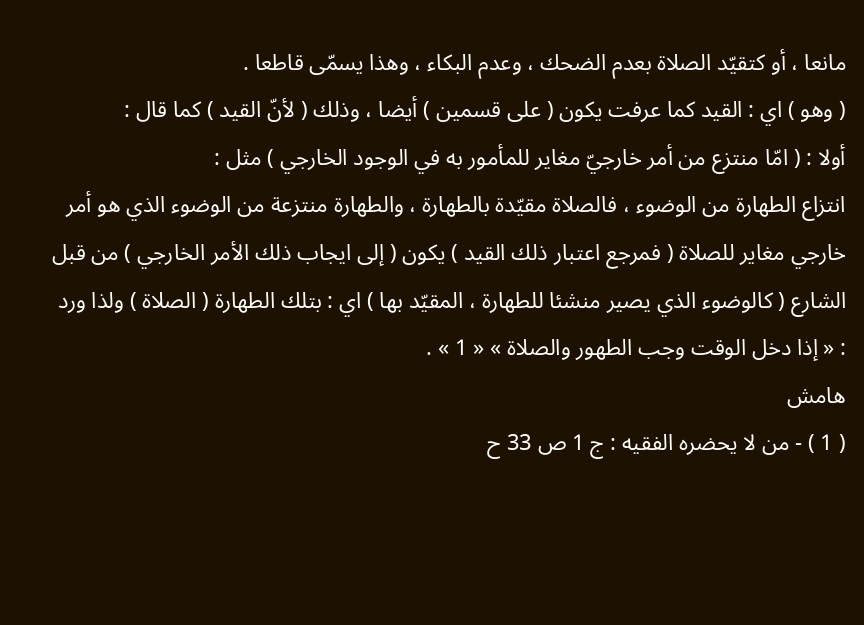مانعا ، أو كتقيّد الصلاة بعدم الضحك ، وعدم البكاء ، وهذا يسمّى قاطعا .
( وهو ) اي : القيد كما عرفت يكون ( على قسمين ) أيضا ، وذلك ( لأنّ القيد ) كما قال :
أولا : ( امّا منتزع من أمر خارجيّ مغاير للمأمور به في الوجود الخارجي ) مثل :
انتزاع الطهارة من الوضوء ، فالصلاة مقيّدة بالطهارة ، والطهارة منتزعة من الوضوء الذي هو أمر خارجي مغاير للصلاة ( فمرجع اعتبار ذلك القيد ) يكون ( إلى ايجاب ذلك الأمر الخارجي ) من قبل الشارع ( كالوضوء الذي يصير منشئا للطهارة ، المقيّد بها ) اي : بتلك الطهارة ( الصلاة ) ولذا ورد : « إذا دخل الوقت وجب الطهور والصلاة » « 1 » .
هامش
( 1 ) - من لا يحضره الفقيه : ج 1 ص 33 ح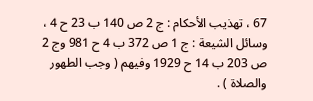67 ، تهذيب الأحكام : ج 2 ص 140 ب 23 ح 4 ، وسائل الشيعة : ج 1 ص 372 ب 4 ح 981 وج 2 ص 203 ب 14 ح 1929 وفيهم ( وجب الطهور والصلاة ) .